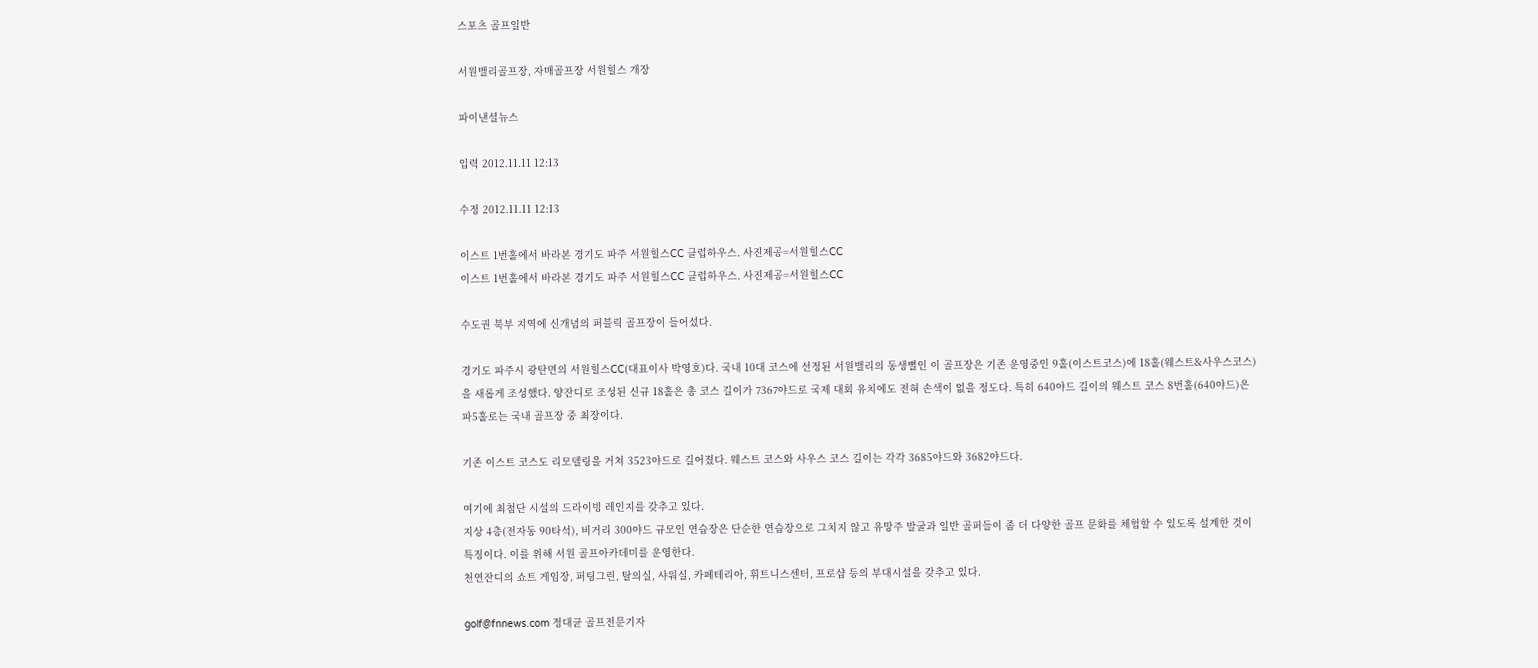스포츠 골프일반

서원밸리골프장, 자매골프장 서원힐스 개장

파이낸셜뉴스

입력 2012.11.11 12:13

수정 2012.11.11 12:13

이스트 1번홀에서 바라본 경기도 파주 서원힐스CC 클럽하우스. 사진제공=서원힐스CC
이스트 1번홀에서 바라본 경기도 파주 서원힐스CC 클럽하우스. 사진제공=서원힐스CC

수도권 북부 지역에 신개념의 퍼블릭 골프장이 들어섰다.

경기도 파주시 광탄면의 서원힐스CC(대표이사 박영호)다. 국내 10대 코스에 선정된 서원밸리의 동생뻘인 이 골프장은 기존 운영중인 9홀(이스트코스)에 18홀(웨스트&사우스코스)을 새롭게 조성했다. 양잔디로 조성된 신규 18홀은 총 코스 길이가 7367야드로 국제 대회 유치에도 전혀 손색이 없을 정도다. 특히 640야드 길이의 웨스트 코스 8번홀(640야드)은 파5홀로는 국내 골프장 중 최장이다.

기존 이스트 코스도 리모델링을 거쳐 3523야드로 길어졌다. 웨스트 코스와 사우스 코스 길이는 각각 3685야드와 3682야드다.

여기에 최첨단 시설의 드라이빙 레인지를 갖추고 있다.
지상 4층(전자동 90타석), 비거리 300야드 규모인 연습장은 단순한 연습장으로 그치지 않고 유망주 발굴과 일반 골퍼들이 좀 더 다양한 골프 문화를 체험할 수 있도록 설계한 것이 특징이다. 이를 위해 서원 골프아카데미를 운영한다.
천연잔디의 쇼트 게임장, 퍼팅그린, 탈의실, 샤워실, 카페테리아, 휘트니스센터, 프로샵 등의 부대시설을 갖추고 있다.

golf@fnnews.com 정대균 골프전문기자